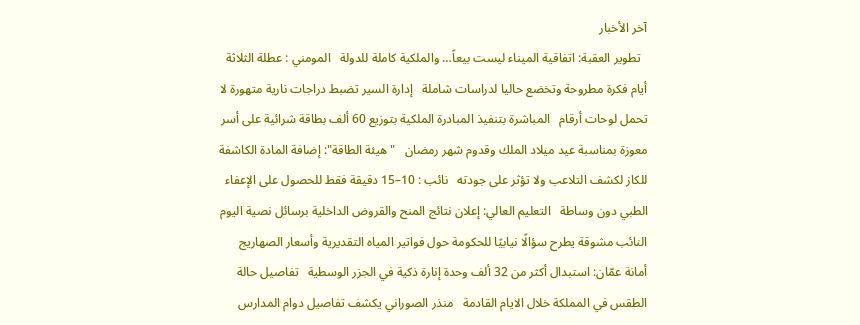آخر الأخبار
  تطوير العقبة: اتفاقية الميناء ليست بيعاً… والملكية كاملة للدولة   المومني : عطلة الثلاثة أيام فكرة مطروحة وتخضع حاليا لدراسات شاملة   إدارة السير تضبط دراجات نارية متهورة لا تحمل لوحات أرقام   المباشرة بتنفيذ المبادرة الملكية بتوزيع 60 ألف بطاقة شرائية على أسر معوزة بمناسبة عيد ميلاد الملك وقدوم شهر رمضان   "هيئة الطاقة": إضافة المادة الكاشفة للكاز لكشف التلاعب ولا تؤثر على جودته   نائب : 10–15 دقيقة فقط للحصول على الإعفاء الطبي دون وساطة   التعليم العالي: إعلان نتائج المنح والقروض الداخلية برسائل نصية اليوم   النائب مشوقة يطرح سؤالًا نيابيًا للحكومة حول فواتير المياه التقديرية وأسعار الصهاريج   أمانة عمّان: استبدال أكثر من 32 ألف وحدة إنارة ذكية في الجزر الوسطية   تفاصيل حالة الطقس في المملكة خلال الايام القادمة   منذر الصوراني يكشف تفاصيل دوام المدارس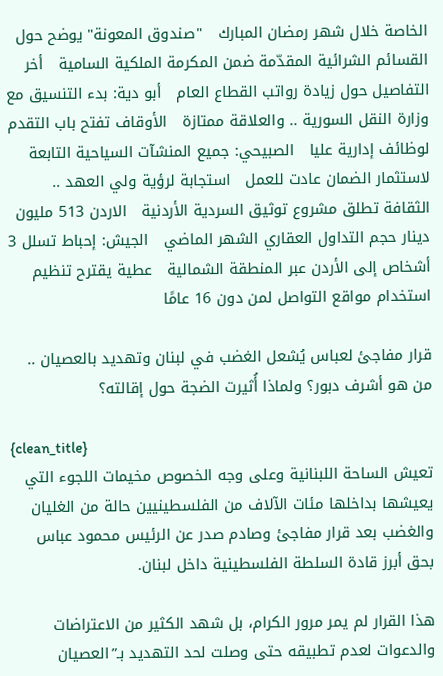الخاصة خلال شهر رمضان المبارك   "صندوق المعونة" يوضح حول القسائم الشرائية المقدّمة ضمن المكرمة الملكية السامية   أخر التفاصيل حول زيادة رواتب القطاع العام   أبو دية: بدء التنسيق مع وزارة النقل السورية .. والعلاقة ممتازة   الأوقاف تفتح باب التقدم لوظائف إدارية عليا   الصبيحي: جميع المنشآت السياحية التابعة لاستثمار الضمان عادت للعمل   استجابة لرؤية ولي العهد .. الثقافة تطلق مشروع توثيق السردية الأردنية   الاردن 513 مليون دينار حجم التداول العقاري الشهر الماضي   الجيش: إحباط تسلل 3 أشخاص إلى الأردن عبر المنطقة الشمالية   عطية يقترح تنظيم استخدام مواقع التواصل لمن دون 16 عامًا

قرار مفاجئ لعباس يُشعل الغضب في لبنان وتهديد بالعصيان .. من هو أشرف دبور؟ ولماذا أُثيرت الضجة حول إقالته؟

{clean_title}
تعيش الساحة اللبنانية وعلى وجه الخصوص مخيمات اللجوء التي يعيشها بداخلها مئات الآلاف من الفلسطينيين حالة من الغليان والغضب بعد قرار مفاجئ وصادم صدر عن الرئيس محمود عباس بحق أبرز قادة السلطة الفلسطينية داخل لبنان.

هذا القرار لم يمر مرور الكرام، بل شهد الكثير من الاعتراضات والدعوات لعدم تطبيقه حتى وصلت لحد التهديد بـ”العصيان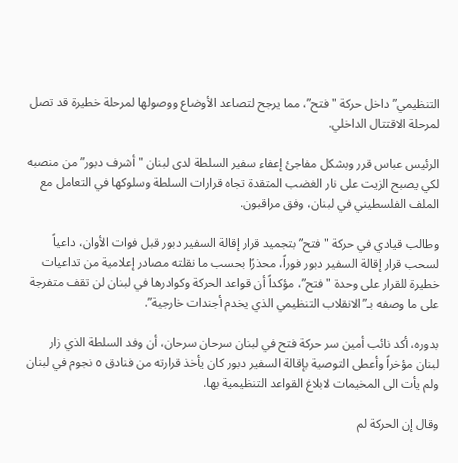التنظيمي” داخل حركة "فتح”، مما يرجح لتصاعد الأوضاع ووصولها لمرحلة خطيرة قد تصل لمرحلة الاقتتال الداخلي.

الرئيس عباس قرر وبشكل مفاجئ إعفاء سفير السلطة لدى لبنان "أشرف دبور” من منصبه لكي يصبح الزيت على نار الغضب المتقدة تجاه قرارات السلطة وسلوكها في التعامل مع الملف الفلسطيني في لبنان، وفق مراقبون.

وطالب قيادي في حركة "فتح” بتجميد قرار إقالة السفير دبور قبل فوات الأوان، داعياً لسحب قرار إقالة السفير دبور فوراً، محذرًا بحسب ما نقلته مصادر إعلامية من تداعيات خطيرة للقرار على وحدة "فتح”، مؤكداً أن قواعد الحركة وكوادرها في لبنان لن تقف متفرجة على ما وصفه بـ”الانقلاب التنظيمي الذي يخدم أجندات خارجية”.

بدوره، أكد نائب أمين سر حركة فتح في لبنان سرحان سرحان، أن وفد السلطة الذي زار لبنان مؤخراً وأعطى التوصية بإقالة السفير دبور كان يأخذ قرارته من فنادق ٥ نجوم في لبنان ولم يأت الى المخيمات لابلاغ القواعد التنظيمية بها.

وقال إن الحركة لم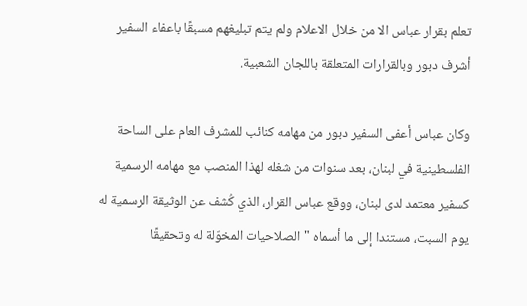تعلم بقرار عباس الا من خلال الاعلام ولم يتم تبليغهم مسبقًا باعفاء السفير أشرف دبور وبالقرارات المتعلقة باللجان الشعبية.

وكان عباس أعفى السفير دبور من مهامه كنائب للمشرف العام على الساحة الفلسطينية في لبنان، بعد سنوات من شغله لهذا المنصب مع مهامه الرسمية كسفير معتمد لدى لبنان، ووقع عباس القرار، الذي كُشف عن الوثيقة الرسمية له يوم السبت، مستندا إلى ما أسماه "الصلاحيات المخوّلة له وتحقيقًا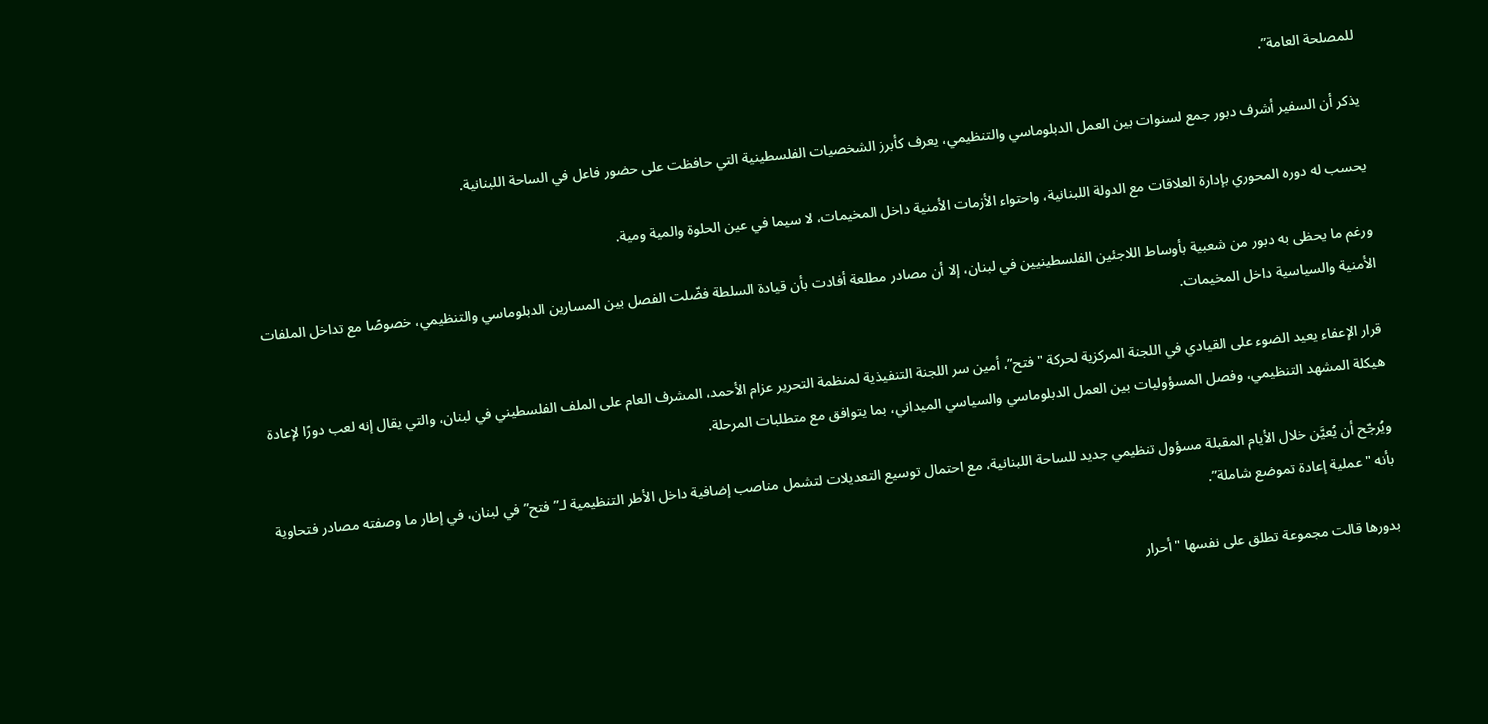للمصلحة العامة”.

يذكر أن السفير أشرف دبور جمع لسنوات بين العمل الدبلوماسي والتنظيمي، يعرف كأبرز الشخصيات الفلسطينية التي حافظت على حضور فاعل في الساحة اللبنانية.

يحسب له دوره المحوري بإدارة العلاقات مع الدولة اللبنانية، واحتواء الأزمات الأمنية داخل المخيمات، لا سيما في عين الحلوة والمية ومية.

ورغم ما يحظى به دبور من شعبية بأوساط اللاجئين الفلسطينيين في لبنان، إلا أن مصادر مطلعة أفادت بأن قيادة السلطة فضّلت الفصل بين المسارين الدبلوماسي والتنظيمي، خصوصًا مع تداخل الملفات الأمنية والسياسية داخل المخيمات.

قرار الإعفاء يعيد الضوء على القيادي في اللجنة المركزية لحركة "فتح”، أمين سر اللجنة التنفيذية لمنظمة التحرير عزام الأحمد، المشرف العام على الملف الفلسطيني في لبنان، والتي يقال إنه لعب دورًا لإعادة هيكلة المشهد التنظيمي، وفصل المسؤوليات بين العمل الدبلوماسي والسياسي الميداني، بما يتوافق مع متطلبات المرحلة.

ويُرجّح أن يُعيَّن خلال الأيام المقبلة مسؤول تنظيمي جديد للساحة اللبنانية، مع احتمال توسيع التعديلات لتشمل مناصب إضافية داخل الأطر التنظيمية لـ”فتح” في لبنان، في إطار ما وصفته مصادر فتحاوية بأنه "عملية إعادة تموضع شاملة”.

بدورها قالت مجموعة تطلق على نفسها "أحرار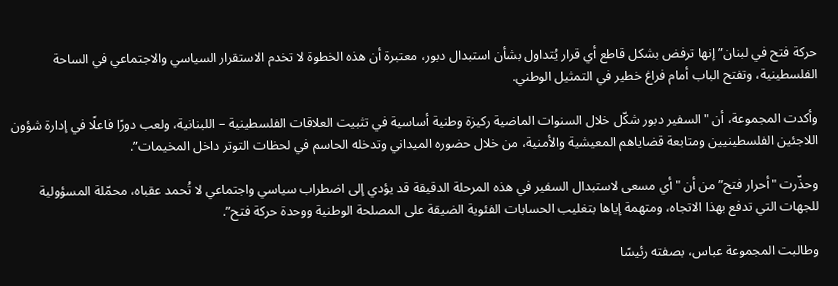حركة فتح في لبنان” إنها ترفض بشكل قاطع أي قرار يُتداول بشأن استبدال دبور، معتبرة أن هذه الخطوة لا تخدم الاستقرار السياسي والاجتماعي في الساحة الفلسطينية، وتفتح الباب أمام فراغ خطير في التمثيل الوطني.

وأكدت المجموعة، أن "السفير دبور شكّل خلال السنوات الماضية ركيزة وطنية أساسية في تثبيت العلاقات الفلسطينية – اللبنانية، ولعب دورًا فاعلًا في إدارة شؤون اللاجئين الفلسطينيين ومتابعة قضاياهم المعيشية والأمنية، من خلال حضوره الميداني وتدخله الحاسم في لحظات التوتر داخل المخيمات”.

وحذّرت "أحرار فتح” من أن "أي مسعى لاستبدال السفير في هذه المرحلة الدقيقة قد يؤدي إلى اضطراب سياسي واجتماعي لا تُحمد عقباه، محمّلة المسؤولية للجهات التي تدفع بهذا الاتجاه، ومتهمة إياها بتغليب الحسابات الفئوية الضيقة على المصلحة الوطنية ووحدة حركة فتح”.

وطالبت المجموعة عباس، بصفته رئيسًا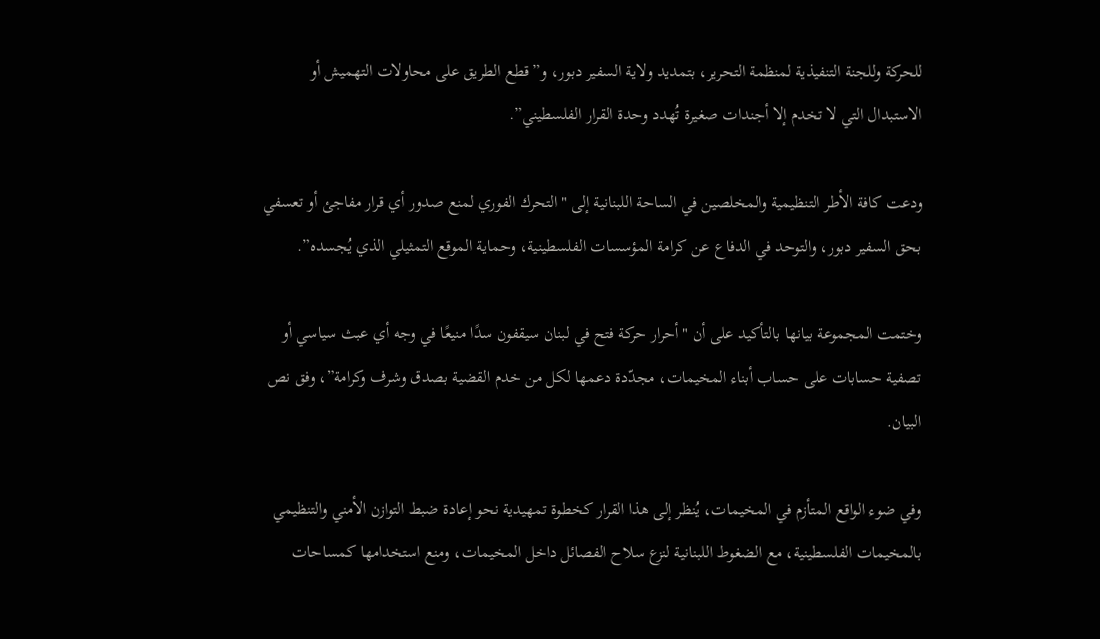للحركة وللجنة التنفيذية لمنظمة التحرير، بتمديد ولاية السفير دبور، و”قطع الطريق على محاولات التهميش أو الاستبدال التي لا تخدم إلا أجندات صغيرة تُهدد وحدة القرار الفلسطيني”.

ودعت كافة الأطر التنظيمية والمخلصين في الساحة اللبنانية إلى "التحرك الفوري لمنع صدور أي قرار مفاجئ أو تعسفي بحق السفير دبور، والتوحد في الدفاع عن كرامة المؤسسات الفلسطينية، وحماية الموقع التمثيلي الذي يُجسده”.

وختمت المجموعة بيانها بالتأكيد على أن "أحرار حركة فتح في لبنان سيقفون سدًا منيعًا في وجه أي عبث سياسي أو تصفية حسابات على حساب أبناء المخيمات، مجدّدة دعمها لكل من خدم القضية بصدق وشرف وكرامة”، وفق نص البيان.

وفي ضوء الواقع المتأزم في المخيمات، يُنظر إلى هذا القرار كخطوة تمهيدية نحو إعادة ضبط التوازن الأمني والتنظيمي بالمخيمات الفلسطينية، مع الضغوط اللبنانية لنزع سلاح الفصائل داخل المخيمات، ومنع استخدامها كمساحات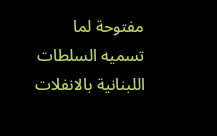مفتوحة لما تسميه السلطات اللبنانية بالانفلات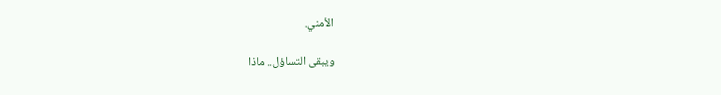الأمني.

ويبقى التساؤل.. ماذا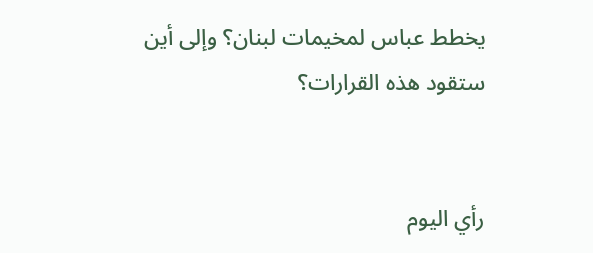يخطط عباس لمخيمات لبنان؟ وإلى أين ستقود هذه القرارات؟


رأي اليوم